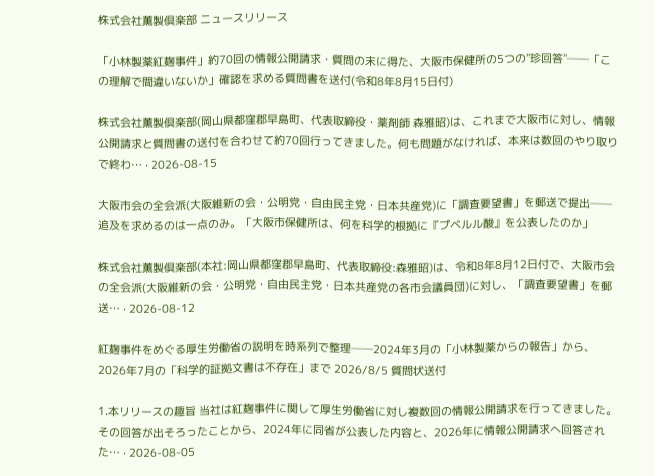株式会社薫製倶楽部 ニュースリリース

「小林製薬紅麹事件」約70回の情報公開請求・質問の末に得た、大阪市保健所の5つの"珍回答"──「この理解で間違いないか」確認を求める質問書を送付(令和8年8月15日付)

株式会社薫製倶楽部(岡山県都窪郡早島町、代表取締役・薬剤師 森雅昭)は、これまで大阪市に対し、情報公開請求と質問書の送付を合わせて約70回行ってきました。何も問題がなければ、本来は数回のやり取りで終わ… · 2026-08-15

大阪市会の全会派(大阪維新の会・公明党・自由民主党・日本共産党)に「調査要望書」を郵送で提出──追及を求めるのは一点のみ。「大阪市保健所は、何を科学的根拠に『プベルル酸』を公表したのか」

株式会社薫製倶楽部(本社:岡山県都窪郡早島町、代表取締役:森雅昭)は、令和8年8月12日付で、大阪市会の全会派(大阪維新の会・公明党・自由民主党・日本共産党の各市会議員団)に対し、「調査要望書」を郵送… · 2026-08-12

紅麹事件をめぐる厚生労働省の説明を時系列で整理──2024年3月の「小林製薬からの報告」から、2026年7月の「科学的証拠文書は不存在」まで 2026/8/5 質問状送付

1.本リリースの趣旨 当社は紅麹事件に関して厚生労働省に対し複数回の情報公開請求を行ってきました。その回答が出そろったことから、2024年に同省が公表した内容と、2026年に情報公開請求へ回答された… · 2026-08-05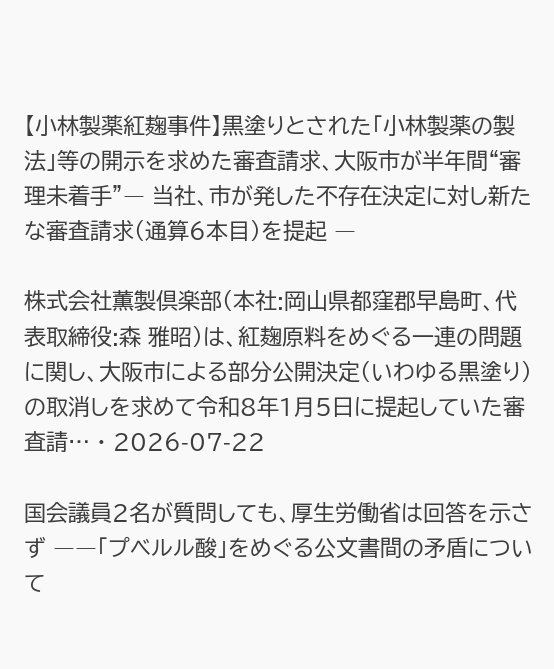【小林製薬紅麹事件】黒塗りとされた「小林製薬の製法」等の開示を求めた審査請求、大阪市が半年間“審理未着手”― 当社、市が発した不存在決定に対し新たな審査請求(通算6本目)を提起 ―

株式会社薫製倶楽部(本社:岡山県都窪郡早島町、代表取締役:森 雅昭)は、紅麹原料をめぐる一連の問題に関し、大阪市による部分公開決定(いわゆる黒塗り)の取消しを求めて令和8年1月5日に提起していた審査請… · 2026-07-22

国会議員2名が質問しても、厚生労働省は回答を示さず ――「プベルル酸」をめぐる公文書間の矛盾について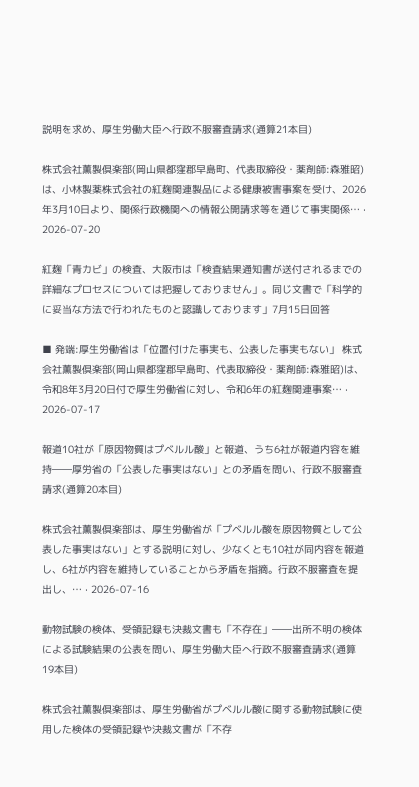説明を求め、厚生労働大臣へ行政不服審査請求(通算21本目)

株式会社薫製倶楽部(岡山県都窪郡早島町、代表取締役・薬剤師:森雅昭)は、小林製薬株式会社の紅麹関連製品による健康被害事案を受け、2026年3月10日より、関係行政機関への情報公開請求等を通じて事実関係… · 2026-07-20

紅麹「青カビ」の検査、大阪市は「検査結果通知書が送付されるまでの詳細なプロセスについては把握しておりません」。同じ文書で「科学的に妥当な方法で行われたものと認識しております」7月15日回答

■ 発端:厚生労働省は「位置付けた事実も、公表した事実もない」 株式会社薫製倶楽部(岡山県都窪郡早島町、代表取締役・薬剤師:森雅昭)は、令和8年3月20日付で厚生労働省に対し、令和6年の紅麹関連事案… · 2026-07-17

報道10社が「原因物質はプベルル酸」と報道、うち6社が報道内容を維持――厚労省の「公表した事実はない」との矛盾を問い、行政不服審査請求(通算20本目)

株式会社薫製倶楽部は、厚生労働省が「プベルル酸を原因物質として公表した事実はない」とする説明に対し、少なくとも10社が同内容を報道し、6社が内容を維持していることから矛盾を指摘。行政不服審査を提出し、… · 2026-07-16

動物試験の検体、受領記録も決裁文書も「不存在」――出所不明の検体による試験結果の公表を問い、厚生労働大臣へ行政不服審査請求(通算19本目)

株式会社薫製倶楽部は、厚生労働省がプベルル酸に関する動物試験に使用した検体の受領記録や決裁文書が「不存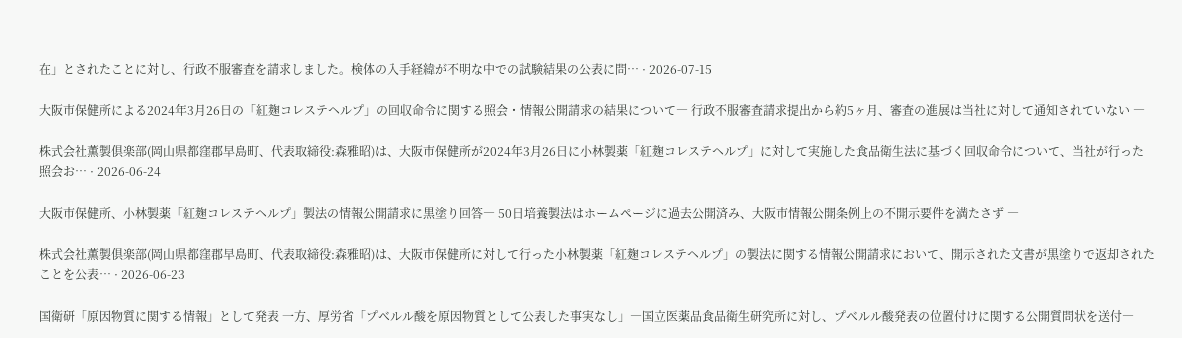在」とされたことに対し、行政不服審査を請求しました。検体の入手経緯が不明な中での試験結果の公表に問… · 2026-07-15

大阪市保健所による2024年3月26日の「紅麹コレステヘルプ」の回収命令に関する照会・情報公開請求の結果について― 行政不服審査請求提出から約5ヶ月、審査の進展は当社に対して通知されていない ―

株式会社薫製倶楽部(岡山県都窪郡早島町、代表取締役:森雅昭)は、大阪市保健所が2024年3月26日に小林製薬「紅麹コレステヘルプ」に対して実施した食品衛生法に基づく回収命令について、当社が行った照会お… · 2026-06-24

大阪市保健所、小林製薬「紅麹コレステヘルプ」製法の情報公開請求に黒塗り回答― 50日培養製法はホームページに過去公開済み、大阪市情報公開条例上の不開示要件を満たさず ―

株式会社薫製倶楽部(岡山県都窪郡早島町、代表取締役:森雅昭)は、大阪市保健所に対して行った小林製薬「紅麹コレステヘルプ」の製法に関する情報公開請求において、開示された文書が黒塗りで返却されたことを公表… · 2026-06-23

国衛研「原因物質に関する情報」として発表 一方、厚労省「プベルル酸を原因物質として公表した事実なし」―国立医薬品食品衛生研究所に対し、プベルル酸発表の位置付けに関する公開質問状を送付―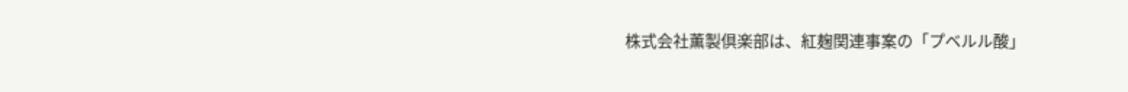株式会社薫製倶楽部は、紅麹関連事案の「プベルル酸」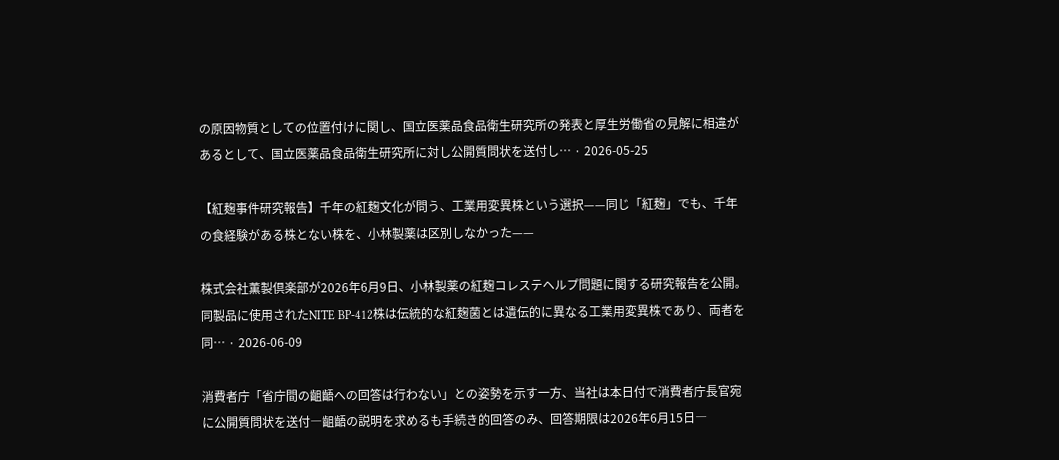の原因物質としての位置付けに関し、国立医薬品食品衛生研究所の発表と厚生労働省の見解に相違があるとして、国立医薬品食品衛生研究所に対し公開質問状を送付し… · 2026-05-25

【紅麹事件研究報告】千年の紅麹文化が問う、工業用変異株という選択——同じ「紅麹」でも、千年の食経験がある株とない株を、小林製薬は区別しなかった——

株式会社薫製倶楽部が2026年6月9日、小林製薬の紅麹コレステヘルプ問題に関する研究報告を公開。同製品に使用されたNITE BP-412株は伝統的な紅麹菌とは遺伝的に異なる工業用変異株であり、両者を同… · 2026-06-09

消費者庁「省庁間の齟齬への回答は行わない」との姿勢を示す一方、当社は本日付で消費者庁長官宛に公開質問状を送付―齟齬の説明を求めるも手続き的回答のみ、回答期限は2026年6月15日―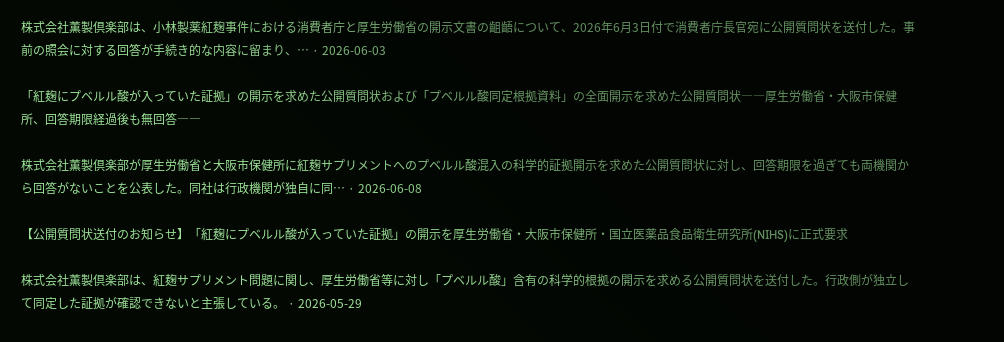株式会社薫製倶楽部は、小林製薬紅麹事件における消費者庁と厚生労働省の開示文書の齟齬について、2026年6月3日付で消費者庁長官宛に公開質問状を送付した。事前の照会に対する回答が手続き的な内容に留まり、… · 2026-06-03

「紅麹にプベルル酸が入っていた証拠」の開示を求めた公開質問状および「プベルル酸同定根拠資料」の全面開示を求めた公開質問状――厚生労働省・大阪市保健所、回答期限経過後も無回答――

株式会社薫製倶楽部が厚生労働省と大阪市保健所に紅麹サプリメントへのプベルル酸混入の科学的証拠開示を求めた公開質問状に対し、回答期限を過ぎても両機関から回答がないことを公表した。同社は行政機関が独自に同… · 2026-06-08

【公開質問状送付のお知らせ】「紅麹にプベルル酸が入っていた証拠」の開示を厚生労働省・大阪市保健所・国立医薬品食品衛生研究所(NIHS)に正式要求

株式会社薫製倶楽部は、紅麹サプリメント問題に関し、厚生労働省等に対し「プベルル酸」含有の科学的根拠の開示を求める公開質問状を送付した。行政側が独立して同定した証拠が確認できないと主張している。 · 2026-05-29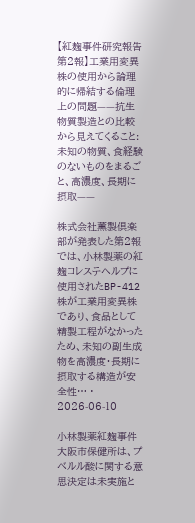【紅麹事件研究報告 第2報】工業用変異株の使用から論理的に帰結する倫理上の問題——抗生物質製造との比較から見えてくること:未知の物質、食経験のないものをまるごと、高濃度、長期に摂取——

株式会社薫製倶楽部が発表した第2報では、小林製薬の紅麹コレステヘルプに使用されたBP-412株が工業用変異株であり、食品として精製工程がなかったため、未知の副生成物を高濃度・長期に摂取する構造が安全性… · 2026-06-10

小林製薬紅麹事件 大阪市保健所は、プベルル酸に関する意思決定は未実施と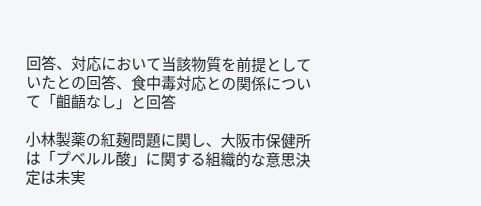回答、対応において当該物質を前提としていたとの回答、食中毒対応との関係について「齟齬なし」と回答

小林製薬の紅麹問題に関し、大阪市保健所は「プベルル酸」に関する組織的な意思決定は未実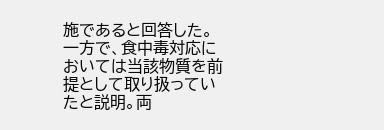施であると回答した。一方で、食中毒対応においては当該物質を前提として取り扱っていたと説明。両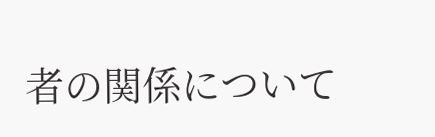者の関係について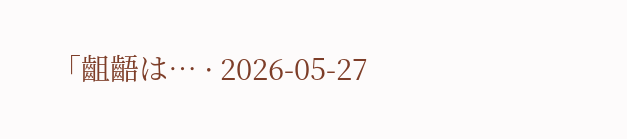「齟齬は… · 2026-05-27